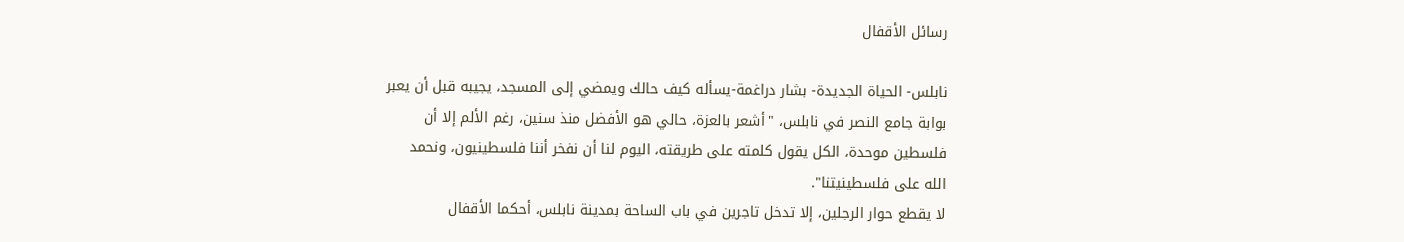رسائل الأقفال

نابلس- الحياة الجديدة- بشار دراغمة-يسأله كيف حالك ويمضي إلى المسجد، يجيبه قبل أن يعبر بوابة جامع النصر في نابلس، "أشعر بالعزة، حالي هو الأفضل منذ سنين، رغم الألم إلا أن فلسطين موحدة، الكل يقول كلمته على طريقته، اليوم لنا أن نفخر أننا فلسطينيون، ونحمد الله على فلسطينيتنا".
لا يقطع حوار الرجلين، إلا تدخل تاجرين في باب الساحة بمدينة نابلس، أحكما الأقفال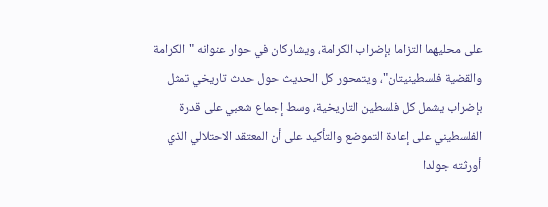على محليهما التزاما بإضراب الكرامة، ويشاركان في حوار عنوانه "الكرامة والقضية فلسطينيتان"، ويتمحور كل الحديث حول حدث تاريخي تمثل بإضراب يشمل كل فلسطين التاريخية، وسط إجماع شعبي على قدرة الفلسطيني على إعادة التموضع والتأكيد على أن المعتقد الاحتلالي الذي أورثته جولدا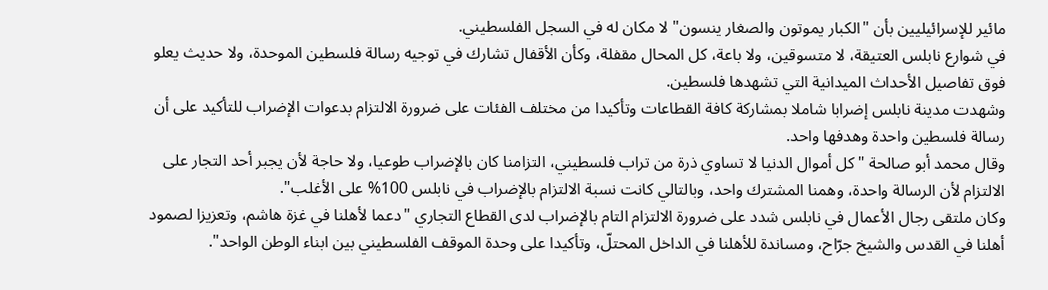مائير للإسرائيليين بأن "الكبار يموتون والصغار ينسون" لا مكان له في السجل الفلسطيني.
في شوارع نابلس العتيقة، لا متسوقين، ولا باعة، كل المحال مقفلة، وكأن الأقفال تشارك في توجيه رسالة فلسطين الموحدة، ولا حديث يعلو فوق تفاصيل الأحداث الميدانية التي تشهدها فلسطين.
وشهدت مدينة نابلس إضرابا شاملا بمشاركة كافة القطاعات وتأكيدا من مختلف الفئات على ضرورة الالتزام بدعوات الإضراب للتأكيد على أن رسالة فلسطين واحدة وهدفها واحد.
وقال محمد أبو صالحة "كل أموال الدنيا لا تساوي ذرة من تراب فلسطيني، التزامنا كان بالإضراب طوعيا، ولا حاجة لأن يجبر أحد التجار على الالتزام لأن الرسالة واحدة، وهمنا المشترك واحد، وبالتالي كانت نسبة الالتزام بالإضراب في نابلس 100% على الأغلب".
وكان ملتقى رجال الأعمال في نابلس شدد على ضرورة الالتزام التام بالإضراب لدى القطاع التجاري "دعما لأهلنا في غزة هاشم، وتعزيزا لصمود أهلنا في القدس والشيخ جرّاح، ومساندة للأهلنا في الداخل المحتلّ، وتأكيدا على وحدة الموقف الفلسطيني بين ابناء الوطن الواحد".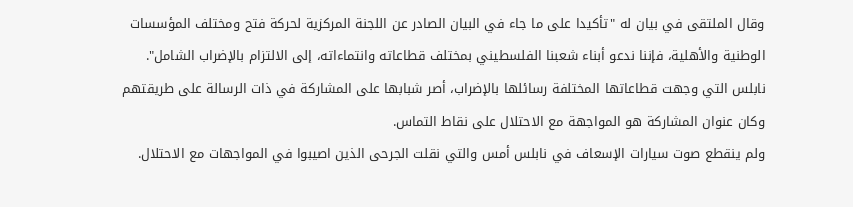وقال الملتقى في بيان له "تأكيدا على ما جاء في البيان الصادر عن اللجنة المركزية لحركة فتح ومختلف المؤسسات الوطنية والأهلية، فإننا ندعو أبناء شعبنا الفلسطيني بمختلف قطاعاته وانتماءاته، إلى الالتزام بالإضراب الشامل".
نابلس التي وجهت قطاعاتها المختلفة رسائلها بالإضراب، أصر شبابها على المشاركة في ذات الرسالة على طريقتهم وكان عنوان المشاركة هو المواجهة مع الاحتلال على نقاط التماس.
ولم ينقطع صوت سيارات الإسعاف في نابلس أمس والتي نقلت الجرحى الذين اصيبوا في المواجهات مع الاحتلال.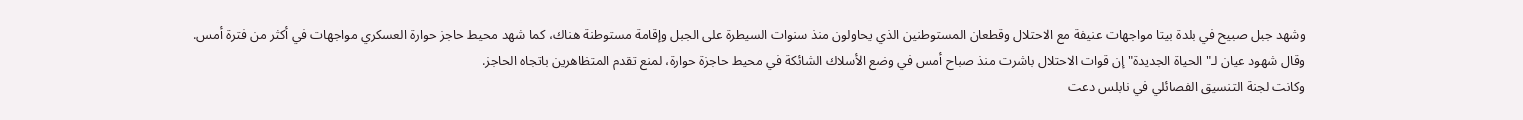وشهد جبل صبيح في بلدة بيتا مواجهات عنيفة مع الاحتلال وقطعان المستوطنين الذي يحاولون منذ سنوات السيطرة على الجبل وإقامة مستوطنة هناك، كما شهد محيط حاجز حوارة العسكري مواجهات في أكثر من فترة أمس.
وقال شهود عيان لـ"الحياة الجديدة" إن قوات الاحتلال باشرت منذ صباح أمس في وضع الأسلاك الشائكة في محيط حاجزة حوارة، لمنع تقدم المتظاهرين باتجاه الحاجز.
وكانت لجنة التنسيق الفصائلي في نابلس دعت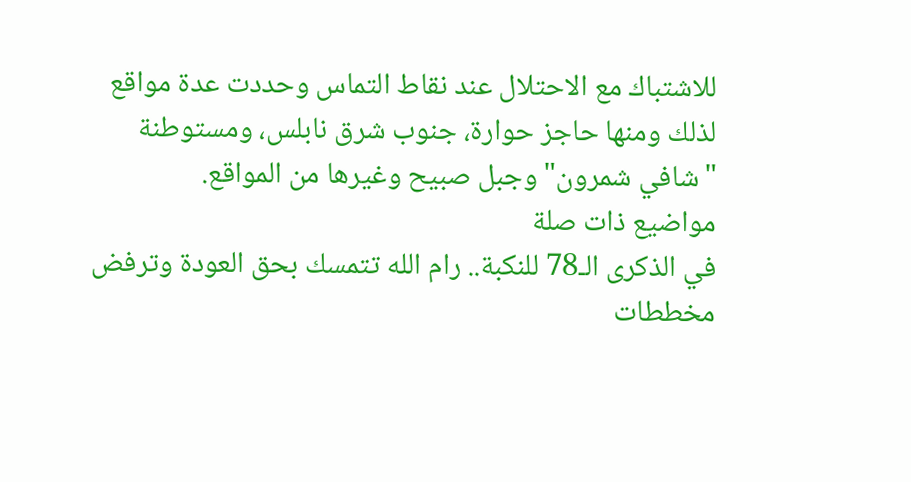للاشتباك مع الاحتلال عند نقاط التماس وحددت عدة مواقع لذلك ومنها حاجز حوارة، جنوب شرق نابلس، ومستوطنة "شافي شمرون" وجبل صبيح وغيرها من المواقع.
مواضيع ذات صلة
في الذكرى الـ78 للنكبة.. رام الله تتمسك بحق العودة وترفض مخططات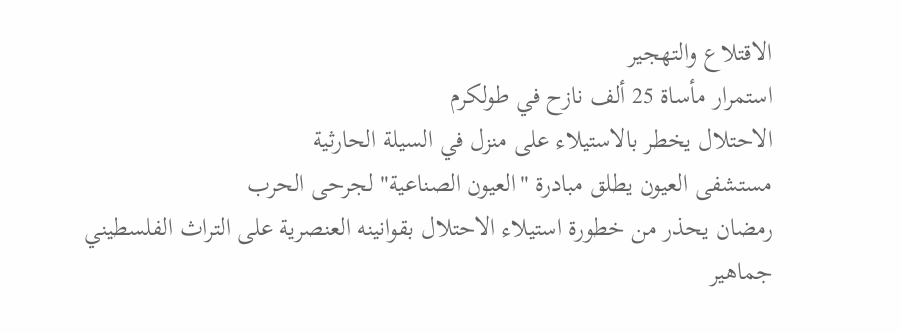الاقتلاع والتهجير
استمرار مأساة 25 ألف نازح في طولكرم
الاحتلال يخطر بالاستيلاء على منزل في السيلة الحارثية
مستشفى العيون يطلق مبادرة "العيون الصناعية" لجرحى الحرب
رمضان يحذر من خطورة استيلاء الاحتلال بقوانينه العنصرية على التراث الفلسطيني
جماهير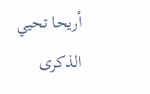أريحا تحيي الذكرى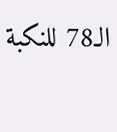الـ78 للنكبة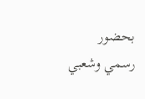بحضور رسمي وشعبي